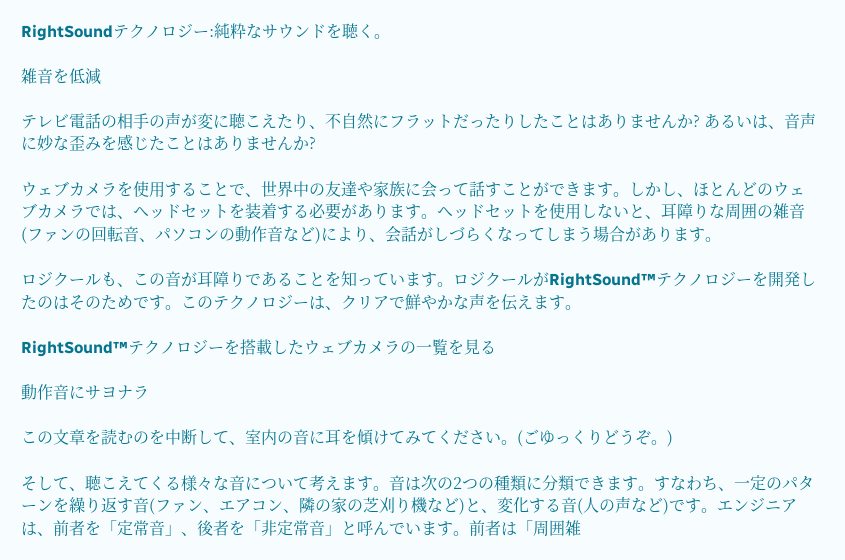RightSoundテクノロジー:純粋なサウンドを聴く。

雑音を低減

テレビ電話の相手の声が変に聴こえたり、不自然にフラットだったりしたことはありませんか? あるいは、音声に妙な歪みを感じたことはありませんか?

ウェブカメラを使用することで、世界中の友達や家族に会って話すことができます。しかし、ほとんどのウェブカメラでは、ヘッドセットを装着する必要があります。ヘッドセットを使用しないと、耳障りな周囲の雑音(ファンの回転音、パソコンの動作音など)により、会話がしづらくなってしまう場合があります。

ロジクールも、この音が耳障りであることを知っています。ロジクールがRightSound™テクノロジーを開発したのはそのためです。このテクノロジーは、クリアで鮮やかな声を伝えます。

RightSound™テクノロジーを搭載したウェブカメラの一覧を見る

動作音にサヨナラ

この文章を読むのを中断して、室内の音に耳を傾けてみてください。(ごゆっくりどうぞ。)

そして、聴こえてくる様々な音について考えます。音は次の2つの種類に分類できます。すなわち、一定のパターンを繰り返す音(ファン、エアコン、隣の家の芝刈り機など)と、変化する音(人の声など)です。エンジニアは、前者を「定常音」、後者を「非定常音」と呼んでいます。前者は「周囲雑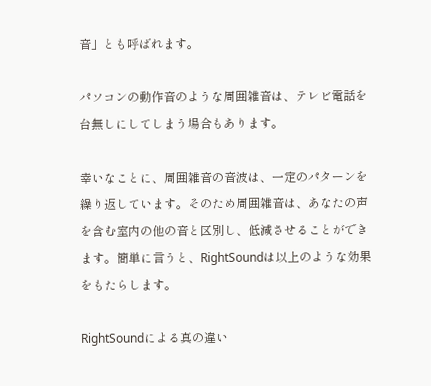音」とも呼ばれます。

パソコンの動作音のような周囲雑音は、テレビ電話を台無しにしてしまう場合もあります。

幸いなことに、周囲雑音の音波は、一定のパターンを繰り返しています。そのため周囲雑音は、あなたの声を含む室内の他の音と区別し、低減させることができます。簡単に言うと、RightSoundは以上のような効果をもたらします。

RightSoundによる真の違い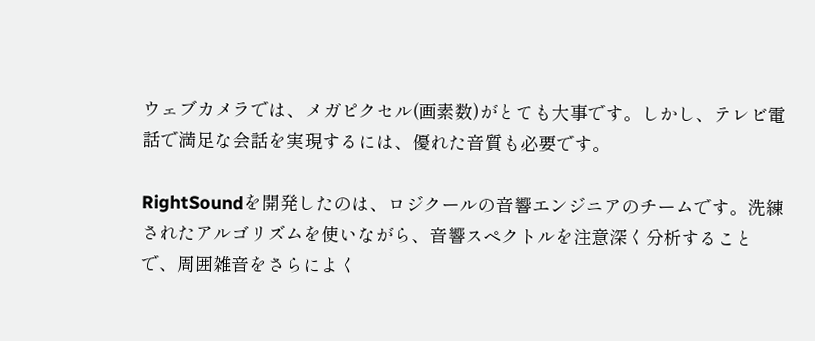ウェブカメラでは、メガピクセル(画素数)がとても大事です。しかし、テレビ電話で満足な会話を実現するには、優れた音質も必要です。

RightSoundを開発したのは、ロジクールの音響エンジニアのチームです。洗練されたアルゴリズムを使いながら、音響スペクトルを注意深く分析することで、周囲雑音をさらによく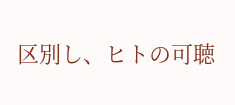区別し、ヒトの可聴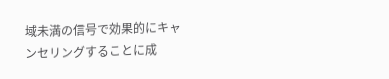域未満の信号で効果的にキャンセリングすることに成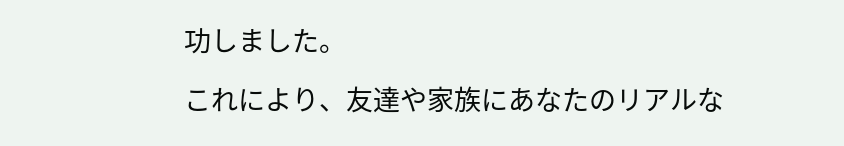功しました。

これにより、友達や家族にあなたのリアルな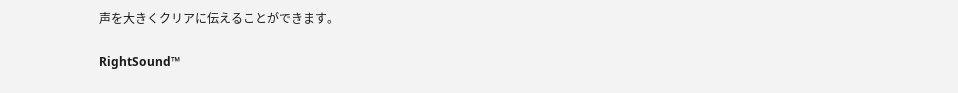声を大きくクリアに伝えることができます。

RightSound™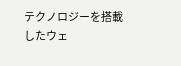テクノロジーを搭載したウェ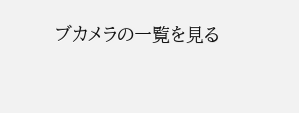ブカメラの一覧を見る